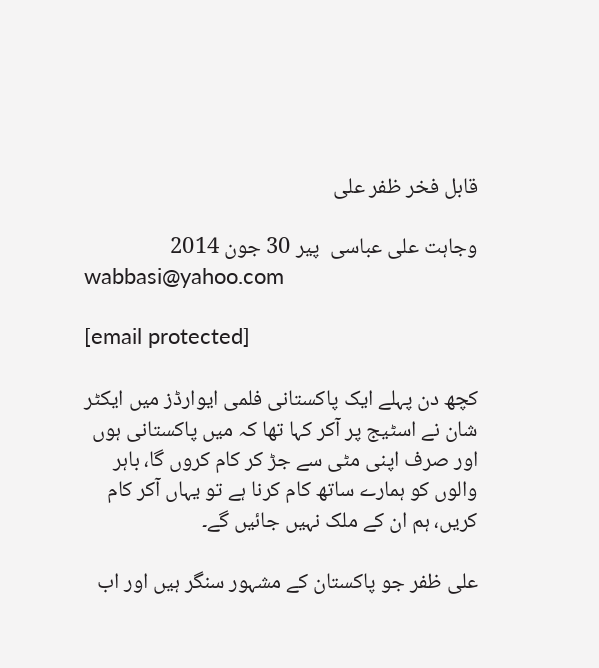قابل فخر ظفر علی

وجاہت علی عباسی  پير 30 جون 2014
wabbasi@yahoo.com

[email protected]

کچھ دن پہلے ایک پاکستانی فلمی ایوارڈز میں ایکٹر شان نے اسٹیج پر آکر کہا تھا کہ میں پاکستانی ہوں اور صرف اپنی مٹی سے جڑ کر کام کروں گا، باہر والوں کو ہمارے ساتھ کام کرنا ہے تو یہاں آکر کام کریں، ہم ان کے ملک نہیں جائیں گے۔

علی ظفر جو پاکستان کے مشہور سنگر ہیں اور اب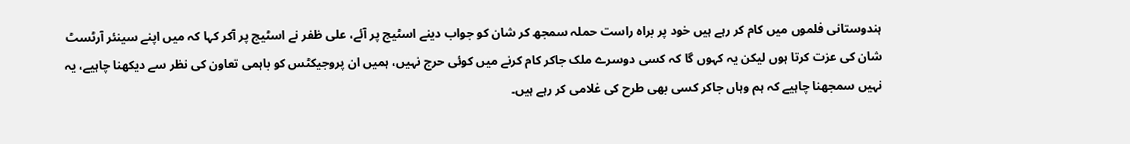ہندوستانی فلموں میں کام کر رہے ہیں خود پر براہ راست حملہ سمجھ کر شان کو جواب دینے اسٹیج پر آئے، علی ظفر نے اسٹیج پر آکر کہا کہ میں اپنے سینئر آرٹسٹ شان کی عزت کرتا ہوں لیکن یہ کہوں گا کہ کسی دوسرے ملک جاکر کام کرنے میں کوئی حرج نہیں، ہمیں ان پروجیکٹس کو باہمی تعاون کی نظر سے دیکھنا چاہیے، یہ نہیں سمجھنا چاہیے کہ ہم وہاں جاکر کسی بھی طرح کی غلامی کر رہے ہیں۔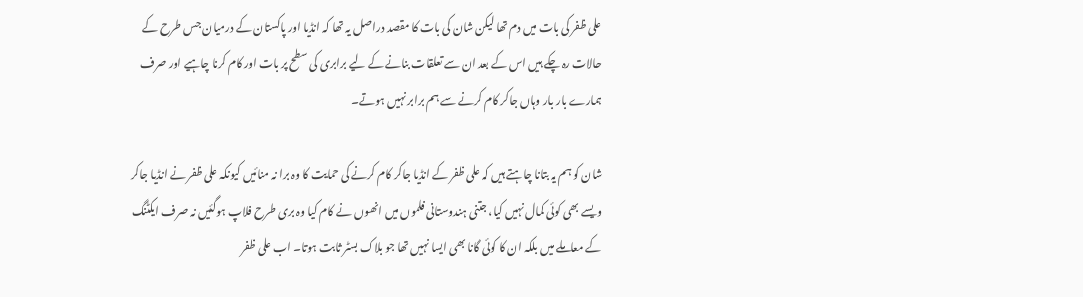علی ظفر کی بات میں دم تھا لیکن شان کی بات کا مقصد دراصل یہ تھا کہ انڈیا اور پاکستان کے درمیان جس طرح کے حالات رہ چکے ہیں اس کے بعد ان سے تعلقات بنانے کے لیے برابری کی سطح پر بات اور کام کرنا چاہیے اور صرف ہمارے بار بار وہاں جاکر کام کرنے سے ہم برابر نہیں ہوتے۔

شان کو ہم یہ بتانا چاہتے ہیں کہ علی ظفر کے انڈیا جاکر کام کرنے کی حمایت کا وہ برا نہ منائیں کیونکہ علی ظفر نے انڈیا جاکر ویسے بھی کوئی کمال نہیں کیا، جتنی ہندوستانی فلموں میں انھوں نے کام کیا وہ بری طرح فلاپ ہوگئیں نہ صرف ایکٹنگ کے معاملے میں بلکہ ان کا کوئی گانا بھی ایسا نہیں تھا جو بلاک بسٹر ثابت ہوتا۔ اب علی ظفر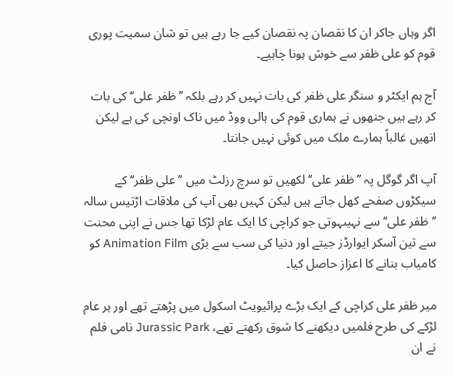اگر وہاں جاکر ان کا نقصان پہ نقصان کیے جا رہے ہیں تو شان سمیت پوری قوم کو علی ظفر سے خوش ہونا چاہیے۔

آج ہم ایکٹر و سنگر علی ظفر کی بات نہیں کر رہے بلکہ ’’ظفر علی‘‘ کی بات کر رہے ہیں جنھوں نے ہماری قوم کی ہالی ووڈ میں ناک اونچی کی ہے لیکن انھیں غالباً ہمارے ملک میں کوئی نہیں جانتا۔

آپ اگر گوگل پہ ’’ظفر علی‘‘ لکھیں تو سرچ رزلٹ میں ’’علی ظفر‘‘ کے سیکڑوں صفحے کھل جاتے ہیں لیکن کہیں بھی آپ کی ملاقات اڑتیس سالہ ’’ظفر علی‘‘ سے نہیںہوتی جو کراچی کا ایک عام لڑکا تھا جس نے اپنی محنت سے تین آسکر ایوارڈز جیتے اور دنیا کی سب سے بڑی Animation Film کو کامیاب بنانے کا اعزاز حاصل کیا۔

میر ظفر علی کراچی کے ایک بڑے پرائیویٹ اسکول میں پڑھتے تھے اور ہر عام لڑکے کی طرح فلمیں دیکھنے کا شوق رکھتے تھے، Jurassic Park نامی فلم نے ان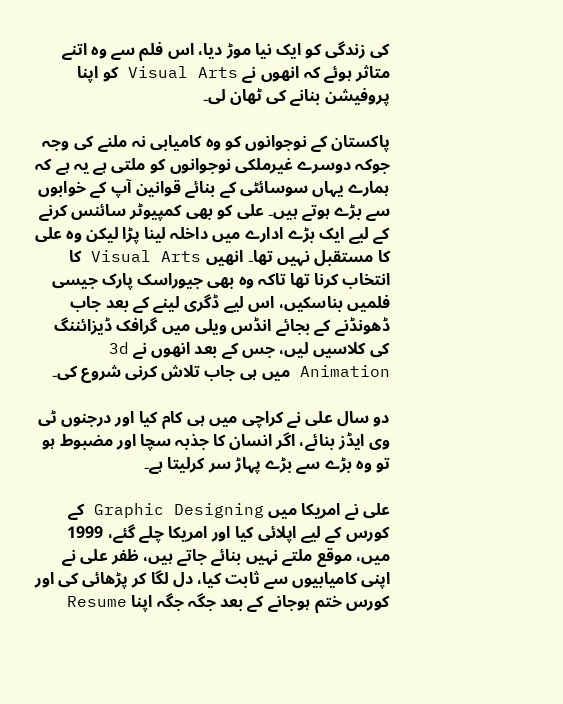کی زندگی کو ایک نیا موڑ دیا، اس فلم سے وہ اتنے متاثر ہوئے کہ انھوں نے Visual Arts کو اپنا پروفیشن بنانے کی ٹھان لی۔

پاکستان کے نوجوانوں کو وہ کامیابی نہ ملنے کی وجہ جوکہ دوسرے غیرملکی نوجوانوں کو ملتی ہے یہ ہے کہ ہمارے یہاں سوسائٹی کے بنائے قوانین آپ کے خوابوں سے بڑے ہوتے ہیں۔ علی کو بھی کمپیوٹر سائنس کرنے کے لیے ایک بڑے ادارے میں داخلہ لینا پڑا لیکن وہ علی کا مستقبل نہیں تھا۔ انھیں Visual Arts کا انتخاب کرنا تھا تاکہ وہ بھی جیوراسک پارک جیسی فلمیں بناسکیں، اس لیے ڈگری لینے کے بعد جاب ڈھونڈنے کے بجائے انڈس ویلی میں گرافک ڈیزائننگ کی کلاسیں لیں، جس کے بعد انھوں نے 3d Animation میں ہی جاب تلاش کرنی شروع کی۔

دو سال علی نے کراچی میں ہی کام کیا اور درجنوں ٹی وی ایڈز بنائے، اگر انسان کا جذبہ سچا اور مضبوط ہو تو وہ بڑے سے بڑے پہاڑ سر کرلیتا ہے۔

علی نے امریکا میں Graphic Designing کے کورس کے لیے اپلائی کیا اور امریکا چلے گئے، 1999 میں، موقع ملتے نہیں بنائے جاتے ہیں، ظفر علی نے اپنی کامیابیوں سے ثابت کیا، دل لگا کر پڑھائی کی اور کورس ختم ہوجانے کے بعد جگہ جگہ اپنا Resume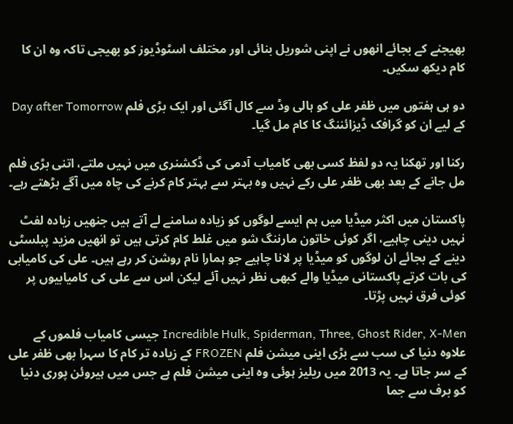بھیجنے کے بجائے انھوں نے اپنی شوریل بنائی اور مختلف اسٹوڈیوز کو بھیجی تاکہ وہ ان کا کام دیکھ سکیں۔

دو ہی ہفتوں میں ظفر علی کو ہالی وڈ سے کال آگئی اور ایک بڑی فلم Day after Tomorrow کے لیے ان کو گرافک ڈیزائننگ کا کام مل گیا۔

رکنا اور تھکنا یہ دو لفظ کسی بھی کامیاب آدمی کی ڈکشنری میں نہیں ملتے، اتنی بڑی فلم مل جانے کے بعد بھی ظفر علی رکے نہیں وہ بہتر سے بہتر کام کرنے کی چاہ میں آگے بڑھتے رہے۔

پاکستان میں اکثر میڈیا میں ہم ایسے لوگوں کو زیادہ سامنے لے آتے ہیں جنھیں زیادہ لفٹ نہیں دینی چاہیے، اگر کوئی خاتون مارننگ شو میں غلط کام کرتی ہیں تو انھیں مزید پبلسٹی دینے کے بجائے ان لوگوں کو میڈیا پر لانا چاہیے جو ہمارا نام روشن کر رہے ہیں۔ علی کی کامیابی کی بات کرتے پاکستانی میڈیا والے کبھی نظر نہیں آئے لیکن اس سے علی کی کامیابیوں پر کوئی فرق نہیں پڑتا۔

Incredible Hulk, Spiderman, Three, Ghost Rider, X-Men جیسی کامیاب فلموں کے علاوہ دنیا کی سب سے بڑی اینی میشن فلم FROZEN کے زیادہ تر کام کا سہرا بھی ظفر علی کے سر جاتا ہے۔ یہ 2013 میں ریلیز ہوئی وہ اینی میشن فلم ہے جس میں ہیروئن پوری دنیا کو برف سے جما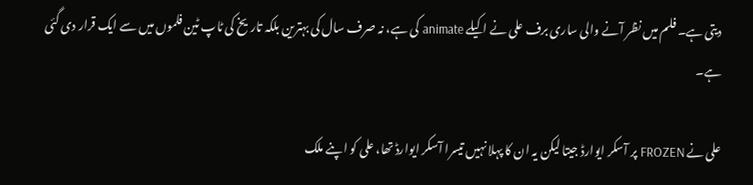دیتی ہے۔ فلم میں نظر آنے والی ساری برف علی نے اکیلے animate کی ہے، نہ صرف سال کی بہترین بلکہ تاریخ کی ٹاپ ٹین فلموں میں سے ایک قرار دی گئی ہے۔

علی نے FROZEN پر آسکر ایوارڈ جیتا لیکن یہ ان کا پہلا نہیں تیسرا آسکر ایوارڈ تھا، علی کو اپنے ملک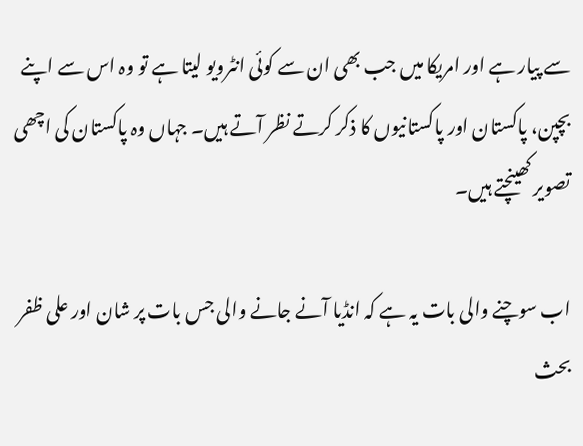سے پیار ہے اور امریکا میں جب بھی ان سے کوئی انٹرویو لیتا ہے تو وہ اس سے اپنے بچپن، پاکستان اور پاکستانیوں کا ذکر کرتے نظر آتے ہیں۔ جہاں وہ پاکستان کی اچھی تصویر کھینچتے ہیں۔

اب سوچنے والی بات یہ ہے کہ انڈیا آنے جانے والی جس بات پر شان اور علی ظفر بحث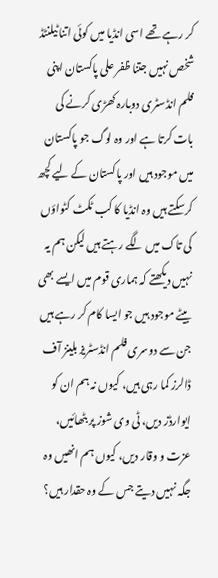کر رہے تھے اسی انڈیا میں کوئی اتنا ٹیلنٹڈ شخص نہیں جتنا ظفر علی پاکستان اپنی فلم انڈسٹری دوبارہ کھڑی کرنے کی بات کرتا ہے اور وہ لوگ جو پاکستان میں موجود ہیں اور پاکستان کے لیے کچھ کرسکتے ہیں وہ انڈیا کا کب ٹکٹ کٹواؤں کی تاک میں لگے رہتے ہیں لیکن ہم یہ نہیں دیکھتے کہ ہماری قوم میں ایسے بھی بیٹے موجود ہیں جو ایسا کام کر رہے ہیں جن سے دوسری فلم انڈسٹریز بلینز آف ڈالرز کما رہی ہیں، کیوں نہ ہم ان کو ایوارڈز دیں، ٹی وی شوز پر بٹھائیں، عزت و وقار دیں، کیوں ہم انھیں وہ جگہ نہیں دیتے جس کے وہ حقدار ہیں؟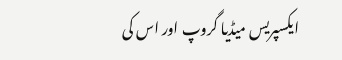ایکسپریس میڈیا گروپ اور اس کی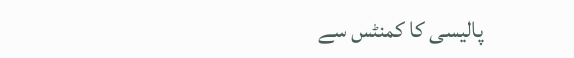پالیسی کا کمنٹس سے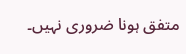متفق ہونا ضروری نہیں۔